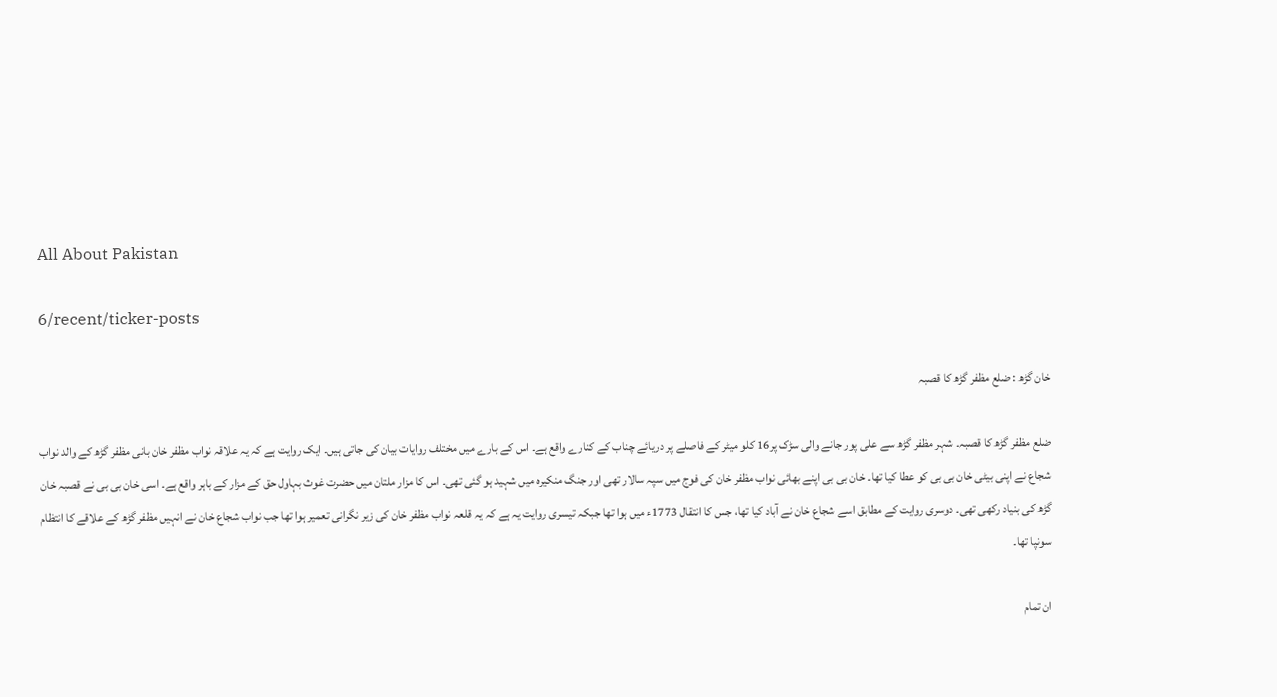All About Pakistan

6/recent/ticker-posts

خان گڑھ : ضلع مظفر گڑھ کا قصبہ

ضلع مظفر گڑھ کا قصبہ۔ شہر مظفر گڑھ سے علی پور جانے والی سڑک پر16 کلو میٹر کے فاصلے پر دریائے چناب کے کنارے واقع ہے۔ اس کے بارے میں مختلف روایات بیان کی جاتی ہیں۔ ایک روایت ہے کہ یہ علاقہ نواب مظفر خان بانی مظفر گڑھ کے والد نواب شجاع نے اپنی بیٹی خان بی بی کو عطا کیا تھا۔ خان بی بی اپنے بھائی نواب مظفر خان کی فوج میں سپہ سالار تھی اور جنگ منکیرہ میں شہید ہو گئی تھی۔ اس کا مزار ملتان میں حضرت غوث بہاول حق کے مزار کے باہر واقع ہے۔ اسی خان بی بی نے قصبہ خان گڑھ کی بنیاد رکھی تھی۔ دوسری روایت کے مطابق اسے شجاع خان نے آباد کیا تھا، جس کا انتقال 1773ء میں ہوا تھا جبکہ تیسری روایت یہ ہے کہ یہ قلعہ نواب مظفر خان کی زیر نگرانی تعمیر ہوا تھا جب نواب شجاع خان نے انہیں مظفر گڑھ کے علاقے کا انتظام سونپا تھا۔

ان تمام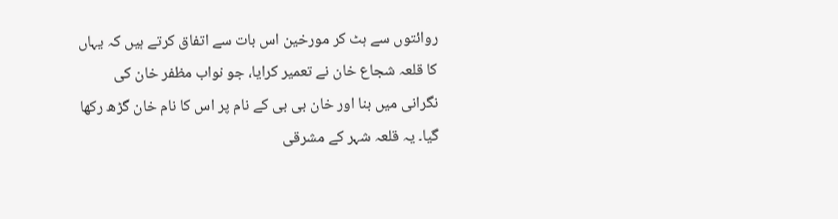روائتوں سے ہٹ کر مورخین اس بات سے اتفاق کرتے ہیں کہ یہاں کا قلعہ شجاع خان نے تعمیر کرایا، جو نواب مظفر خان کی نگرانی میں بنا اور خان بی بی کے نام پر اس کا نام خان گڑھ رکھا گیا۔ یہ قلعہ شہر کے مشرقی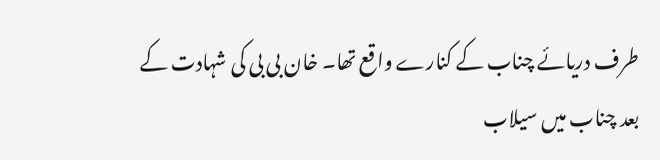طرف دریائے چناب کے کنارے واقع تھا۔ خان بی بی کی شہادت کے بعد چناب میں سیلاب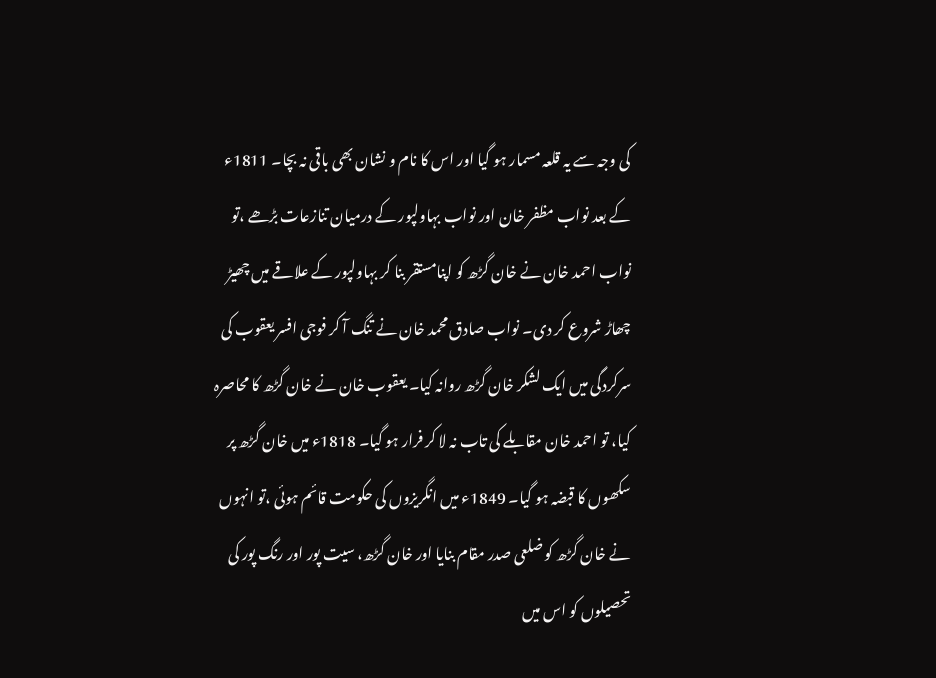کی وجہ سے یہ قلعہ مسمار ہو گیا اور اس کا نام و نشان بھی باقی نہ بچا۔ 1811ء کے بعد نواب مظفر خان اور نواب بہاولپور کے درمیان تنازعات بڑھے ،تو نواب احمد خان نے خان گڑھ کو اپنامستقر بنا کر بہاولپور کے علاقے میں چھیڑ چھاڑ شروع کر دی۔ نواب صادق محمد خان نے تنگ آ کر فوجی افسر یعقوب کی سرکردگی میں ایک لشکر خان گڑھ روانہ کیا۔ یعقوب خان نے خان گڑھ کا محاصرہ کیا، تو احمد خان مقابلے کی تاب نہ لا کر فرار ہو گیا۔ 1818ء میں خان گڑھ پر سکھوں کا قبضہ ہو گیا۔ 1849ء میں انگریزوں کی حکومت قائم ہوئی ،تو انہوں نے خان گڑھ کو ضلعی صدر مقام بنایا اور خان گڑھ، سیت پور اور رنگ پور کی تحصیلوں کو اس میں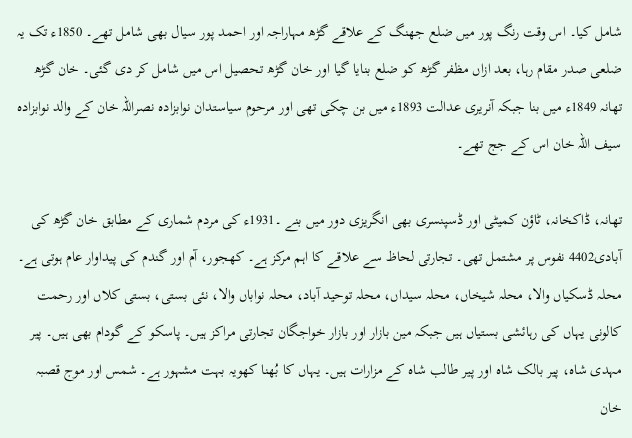شامل کیا۔ اس وقت رنگ پور میں ضلع جھنگ کے علاقے گڑھ مہاراجہ اور احمد پور سیال بھی شامل تھے۔ 1850ء تک یہ ضلعی صدر مقام رہا، بعد ازاں مظفر گڑھ کو ضلع بنایا گیا اور خان گڑھ تحصیل اس میں شامل کر دی گئی۔ خان گڑھ تھانہ 1849ء میں بنا جبکہ آنریری عدالت 1893ء میں بن چکی تھی اور مرحوم سیاستدان نوابزادہ نصراللہ خان کے والد نوابزادہ سیف اللہ خان اس کے جج تھے۔

تھانہ، ڈاکخانہ، ٹاؤن کمیٹی اور ڈسپنسری بھی انگریزی دور میں بنے ۔1931ء کی مردم شماری کے مطابق خان گڑھ کی آبادی4402 نفوس پر مشتمل تھی۔ تجارتی لحاظ سے علاقے کا اہم مرکز ہے۔ کھجور، آم اور گندم کی پیداوار عام ہوتی ہے۔ محلہ ڈسکیاں والا، محلہ شیخاں، محلہ سیداں، محلہ توحید آباد، محلہ نواباں والا، نئی بستی، بستی کلاں اور رحمت کالونی یہاں کی رہائشی بستیاں ہیں جبکہ مین بازار اور بازار خواجگان تجارتی مراکز ہیں۔ پاسکو کے گودام بھی ہیں۔ پیر مہدی شاہ، پیر بالک شاہ اور پیر طالب شاہ کے مزارات ہیں۔ یہاں کا بُھنا کھویہ بہت مشہور ہے۔ شمس اور موج قصبہ خان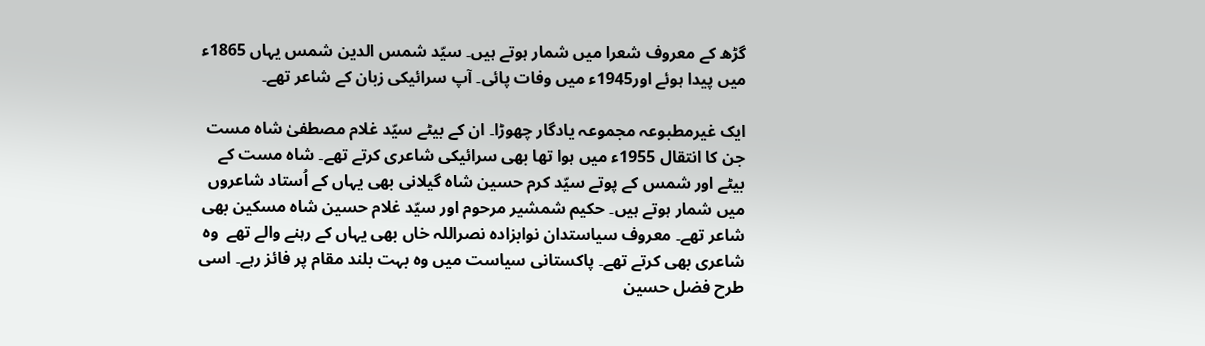گڑھ کے معروف شعرا میں شمار ہوتے ہیں۔ سیّد شمس الدین شمس یہاں 1865ء میں پیدا ہوئے اور1945ء میں وفات پائی۔ آپ سرائیکی زبان کے شاعر تھے۔

ایک غیرمطبوعہ مجموعہ یادگار چھوڑا۔ ان کے بیٹے سیّد غلام مصطفیٰ شاہ مست جن کا انتقال 1955ء میں ہوا تھا بھی سرائیکی شاعری کرتے تھے۔ شاہ مست کے بیٹے اور شمس کے پوتے سیّد کرم حسین شاہ گیلانی بھی یہاں کے اُستاد شاعروں میں شمار ہوتے ہیں۔ حکیم شمشیر مرحوم اور سیّد غلام حسین شاہ مسکین بھی شاعر تھے۔ معروف سیاستدان نوابزادہ نصراللہ خاں بھی یہاں کے رہنے والے تھے  وہ شاعری بھی کرتے تھے۔ پاکستانی سیاست میں وہ بہت بلند مقام پر فائز رہے۔ اسی طرح فضل حسین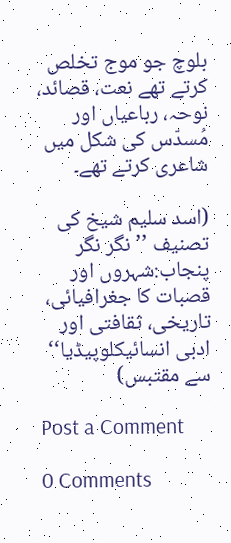بلوچ جو موج تخلص کرتے تھے نعت، قصائد، نوحہ، رباعیاں اور مُسدّس کی شکل میں شاعری کرتے تھے۔

(اسد سلیم شیخ کی تصنیف ’’نگر نگر پنجاب:شہروں اور قصبات کا جغرافیائی، تاریخی، ثقافتی اور ادبی انسائیکلوپیڈیا‘‘ سے مقتبس)

Post a Comment

0 Comments